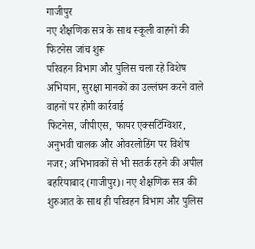गाजीपुर
नए शैक्षणिक सत्र के साथ स्कूली वाहनों की फिटनेस जांच शुरू
परिवहन विभाग और पुलिस चला रहे विशेष अभियान, सुरक्षा मानकों का उल्लंघन करने वाले वाहनों पर होगी कार्रवाई
फिटनेस, जीपीएस, फायर एक्सटिंग्विशर, अनुभवी चालक और ओवरलोडिंग पर विशेष नजर; अभिभावकों से भी सतर्क रहने की अपील
बहरियाबाद (गाजीपुर)। नए शैक्षणिक सत्र की शुरुआत के साथ ही परिवहन विभाग और पुलिस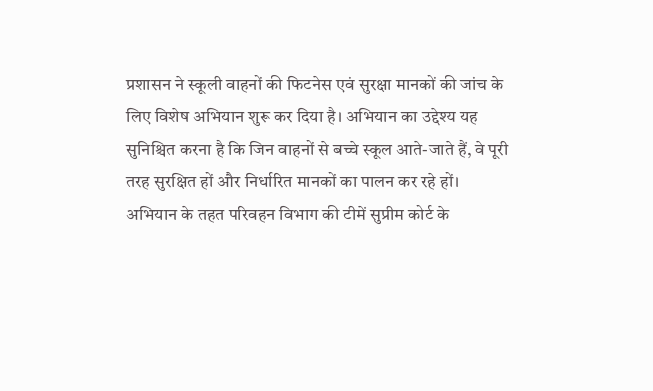प्रशासन ने स्कूली वाहनों की फिटनेस एवं सुरक्षा मानकों की जांच के लिए विशेष अभियान शुरू कर दिया है। अभियान का उद्देश्य यह सुनिश्चित करना है कि जिन वाहनों से बच्चे स्कूल आते-जाते हैं, वे पूरी तरह सुरक्षित हों और निर्धारित मानकों का पालन कर रहे हों।
अभियान के तहत परिवहन विभाग की टीमें सुप्रीम कोर्ट के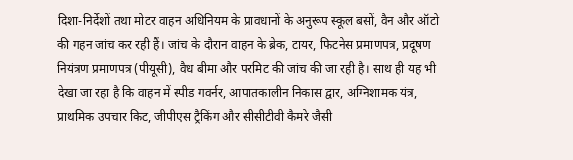दिशा-निर्देशों तथा मोटर वाहन अधिनियम के प्रावधानों के अनुरूप स्कूल बसों, वैन और ऑटो की गहन जांच कर रही हैं। जांच के दौरान वाहन के ब्रेक, टायर, फिटनेस प्रमाणपत्र, प्रदूषण नियंत्रण प्रमाणपत्र (पीयूसी), वैध बीमा और परमिट की जांच की जा रही है। साथ ही यह भी देखा जा रहा है कि वाहन में स्पीड गवर्नर, आपातकालीन निकास द्वार, अग्निशामक यंत्र, प्राथमिक उपचार किट, जीपीएस ट्रैकिंग और सीसीटीवी कैमरे जैसी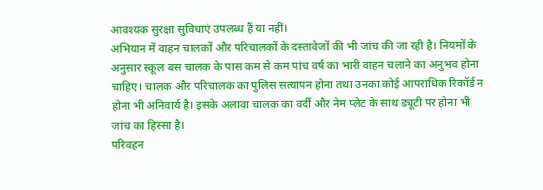आवश्यक सुरक्षा सुविधाएं उपलब्ध हैं या नहीं।
अभियान में वाहन चालकों और परिचालकों के दस्तावेजों की भी जांच की जा रही है। नियमों के अनुसार स्कूल बस चालक के पास कम से कम पांच वर्ष का भारी वाहन चलाने का अनुभव होना चाहिए। चालक और परिचालक का पुलिस सत्यापन होना तथा उनका कोई आपराधिक रिकॉर्ड न होना भी अनिवार्य है। इसके अलावा चालक का वर्दी और नेम प्लेट के साथ ड्यूटी पर होना भी जांच का हिस्सा है।
परिवहन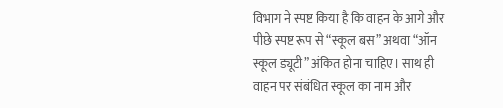विभाग ने स्पष्ट किया है कि वाहन के आगे और पीछे स्पष्ट रूप से “स्कूल बस” अथवा “ऑन स्कूल ड्यूटी” अंकित होना चाहिए। साथ ही वाहन पर संबंधित स्कूल का नाम और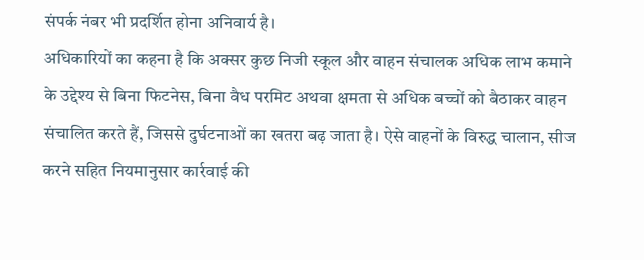संपर्क नंबर भी प्रदर्शित होना अनिवार्य है।
अधिकारियों का कहना है कि अक्सर कुछ निजी स्कूल और वाहन संचालक अधिक लाभ कमाने के उद्देश्य से बिना फिटनेस, बिना वैध परमिट अथवा क्षमता से अधिक बच्चों को बैठाकर वाहन संचालित करते हैं, जिससे दुर्घटनाओं का खतरा बढ़ जाता है। ऐसे वाहनों के विरुद्ध चालान, सीज करने सहित नियमानुसार कार्रवाई की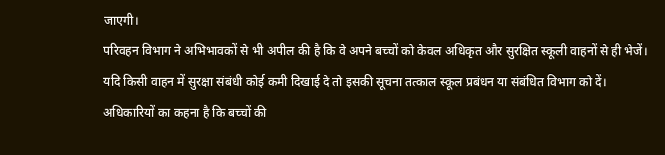जाएगी।
परिवहन विभाग ने अभिभावकों से भी अपील की है कि वे अपने बच्चों को केवल अधिकृत और सुरक्षित स्कूली वाहनों से ही भेजें। यदि किसी वाहन में सुरक्षा संबंधी कोई कमी दिखाई दे तो इसकी सूचना तत्काल स्कूल प्रबंधन या संबंधित विभाग को दें। अधिकारियों का कहना है कि बच्चों की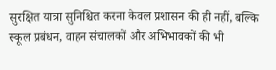सुरक्षित यात्रा सुनिश्चित करना केवल प्रशासन की ही नहीं, बल्कि स्कूल प्रबंधन, वाहन संचालकों और अभिभावकों की भी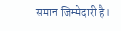समान जिम्मेदारी है।